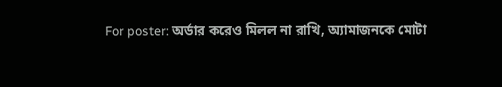For poster: অর্ডার করেও মিলল না রাখি, অ্যামাজনকে মোটা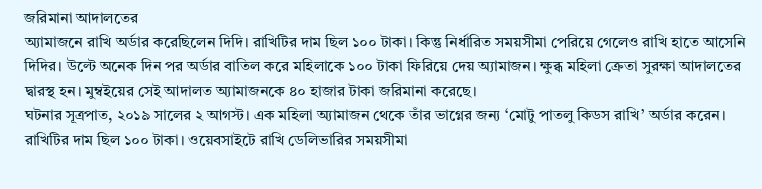জরিমানা আদালতের
অ্যামাজনে রাখি অর্ডার করেছিলেন দিদি। রাখিটির দাম ছিল ১০০ টাকা। কিন্তু নির্ধারিত সময়সীমা পেরিয়ে গেলেও রাখি হাতে আসেনি দিদির। উল্টে অনেক দিন পর অর্ডার বাতিল করে মহিলাকে ১০০ টাকা ফিরিয়ে দেয় অ্যামাজন। ক্ষুব্ধ মহিলা ক্রেতা সুরক্ষা আদালতের দ্বারস্থ হন। মুম্বইয়ের সেই আদালত অ্যামাজনকে ৪০ হাজার টাকা জরিমানা করেছে।
ঘটনার সূত্রপাত, ২০১৯ সালের ২ আগস্ট। এক মহিলা অ্যামাজন থেকে তাঁর ভাগ্নের জন্য ‘মোটু পাতলু কিডস রাখি’ অর্ডার করেন। রাখিটির দাম ছিল ১০০ টাকা। ওয়েবসাইটে রাখি ডেলিভারির সময়সীমা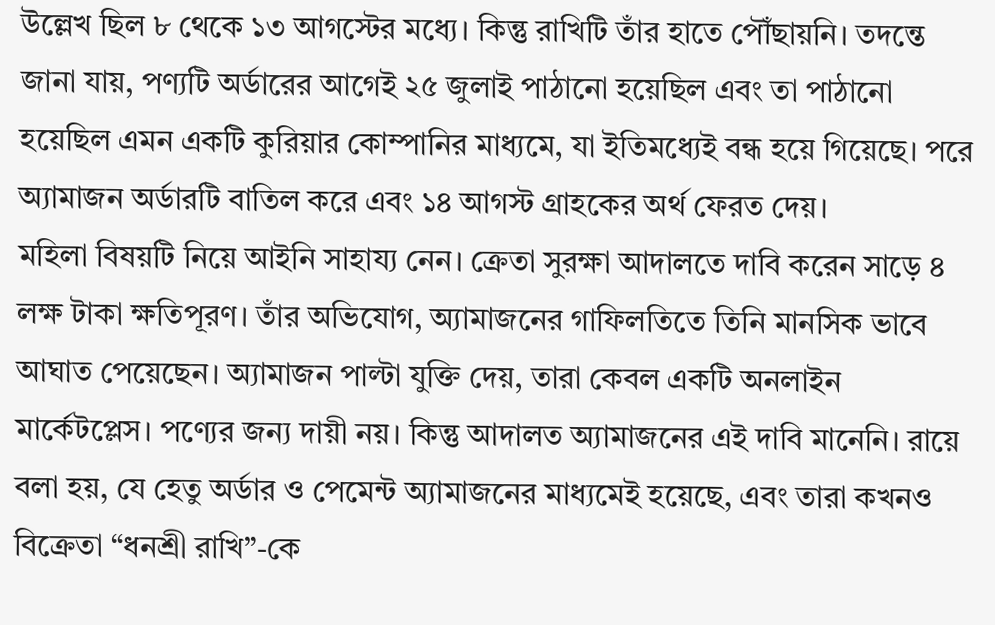উল্লেখ ছিল ৮ থেকে ১৩ আগস্টের মধ্যে। কিন্তু রাখিটি তাঁর হাতে পৌঁছায়নি। তদন্তে জানা যায়, পণ্যটি অর্ডারের আগেই ২৫ জুলাই পাঠানো হয়েছিল এবং তা পাঠানো হয়েছিল এমন একটি কুরিয়ার কোম্পানির মাধ্যমে, যা ইতিমধ্যেই বন্ধ হয়ে গিয়েছে। পরে অ্যামাজন অর্ডারটি বাতিল করে এবং ১৪ আগস্ট গ্রাহকের অর্থ ফেরত দেয়।
মহিলা বিষয়টি নিয়ে আইনি সাহায্য নেন। ক্রেতা সুরক্ষা আদালতে দাবি করেন সাড়ে ৪ লক্ষ টাকা ক্ষতিপূরণ। তাঁর অভিযোগ, অ্যামাজনের গাফিলতিতে তিনি মানসিক ভাবে আঘাত পেয়েছেন। অ্যামাজন পাল্টা যুক্তি দেয়, তারা কেবল একটি অনলাইন মার্কেটপ্লেস। পণ্যের জন্য দায়ী নয়। কিন্তু আদালত অ্যামাজনের এই দাবি মানেনি। রায়ে বলা হয়, যে হেতু অর্ডার ও পেমেন্ট অ্যামাজনের মাধ্যমেই হয়েছে, এবং তারা কখনও বিক্রেতা “ধনশ্রী রাখি”-কে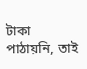টাকা পাঠায়নি, তাই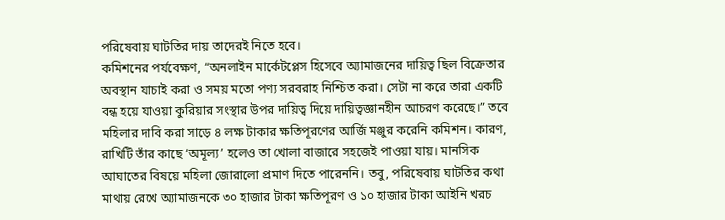পরিষেবায় ঘাটতির দায় তাদেরই নিতে হবে।
কমিশনের পর্যবেক্ষণ, “অনলাইন মার্কেটপ্লেস হিসেবে অ্যামাজনের দায়িত্ব ছিল বিক্রেতার অবস্থান যাচাই করা ও সময় মতো পণ্য সরবরাহ নিশ্চিত করা। সেটা না করে তারা একটি বন্ধ হয়ে যাওয়া কুরিয়ার সংস্থার উপর দায়িত্ব দিয়ে দায়িত্বজ্ঞানহীন আচরণ করেছে।” তবে মহিলার দাবি করা সাড়ে ৪ লক্ষ টাকার ক্ষতিপূরণের আর্জি মঞ্জুর করেনি কমিশন। কারণ, রাখিটি তাঁর কাছে ‘অমূল্য’ হলেও তা খোলা বাজারে সহজেই পাওয়া যায়। মানসিক আঘাতের বিষয়ে মহিলা জোরালো প্রমাণ দিতে পারেননি। তবু, পরিষেবায় ঘাটতির কথা মাথায় রেখে অ্যামাজনকে ৩০ হাজার টাকা ক্ষতিপূরণ ও ১০ হাজার টাকা আইনি খরচ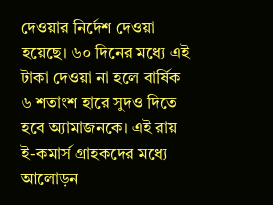দেওয়ার নির্দেশ দেওয়া হয়েছে। ৬০ দিনের মধ্যে এই টাকা দেওয়া না হলে বার্ষিক ৬ শতাংশ হারে সুদও দিতে হবে অ্যামাজনকে। এই রায় ই-কমার্স গ্রাহকদের মধ্যে আলোড়ন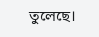তুলেছে।